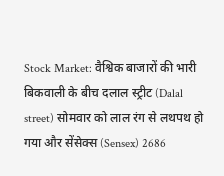Stock Market: वैश्विक बाजारों की भारी बिकवाली के बीच दलाल स्ट्रीट (Dalal street) सोमवार को लाल रंग से लथपथ हो गया और सेंसेक्स (Sensex) 2686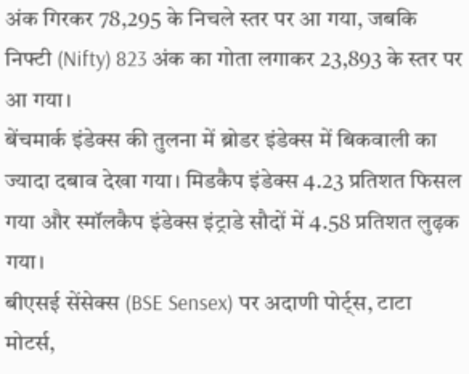अंक गिरकर 78,295 के निचले स्तर पर आ गया, जबकि निफ्टी (Nifty) 823 अंक का गोता लगाकर 23,893 के स्तर पर आ गया।
बेंचमार्क इंडेक्स की तुलना में ब्रोडर इंडेक्स में बिकवाली का ज्यादा दबाव देखा गया। मिडकैप इंडेक्स 4.23 प्रतिशत फिसल गया और स्मॉलकैप इंडेक्स इंट्राडे सौदों में 4.58 प्रतिशत लुढ़क गया।
बीएसई सेंसेक्स (BSE Sensex) पर अदाणी पोर्ट्स, टाटा मोटर्स,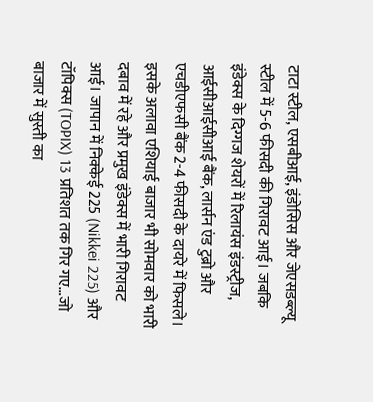टाटा स्टील, एसबीआई, इंडोसिस और जेएसडब्ल्यू स्टील में 5-6 फीसदी की गिरावट आई। जबकि इंडेक्स के दिग्गज शेयरों में रिलायंस इंडस्ट्रीज, आईसीआईसीआई बैंक, लार्सन एंड टुब्रो और एचडीएफसी बैंक 2-4 फीसदी के दायरे में फिसले।
इसके अलावा एशियाई बाजार भी सोमवार को भारी दबाव में रहे और प्रमुख इंडेक्स में भारी गिरावट आई। जापान में निक्केई 225 (Nikkei 225) और टॉपिक्स (TOPIX) 13 प्रतिशत तक गिर गए…जो बाजार में सुस्ती का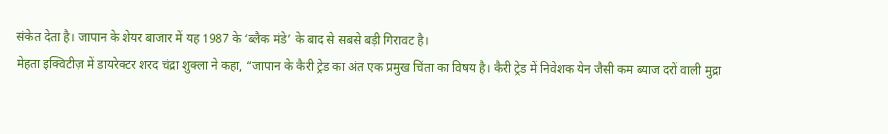संकेत देता है। जापान के शेयर बाजार में यह 1987 के ‘ब्लैक मंडे’ के बाद से सबसे बड़ी गिरावट है।
मेहता इक्विटीज़ में डायरेक्टर शरद चंद्रा शुक्ला ने कहा, “जापान के कैरी ट्रेड का अंत एक प्रमुख चिंता का विषय है। कैरी ट्रेड में निवेशक येन जैसी कम ब्याज दरों वाली मुद्रा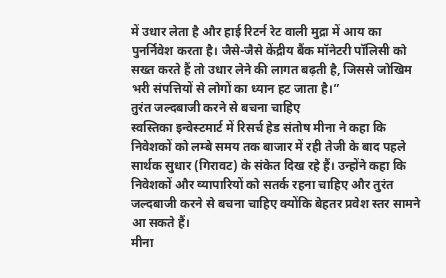में उधार लेता है और हाई रिटर्न रेट वाली मुद्रा में आय का पुनर्निवेश करता है। जैसे-जैसे केंद्रीय बैंक मॉनेटरी पॉलिसी को सख्त करते हैं तो उधार लेने की लागत बढ़ती है, जिससे जोखिम भरी संपत्तियों से लोगों का ध्यान हट जाता है।”
तुरंत जल्दबाजी करने से बचना चाहिए
स्वस्तिका इन्वेस्टमार्ट में रिसर्च हेड संतोष मीना ने कहा कि निवेशकों को लम्बे समय तक बाजार में रही तेजी के बाद पहले सार्थक सुधार (गिरावट) के संकेत दिख रहे हैं। उन्होंने कहा कि निवेशकों और व्यापारियों को सतर्क रहना चाहिए और तुरंत जल्दबाजी करने से बचना चाहिए क्योंकि बेहतर प्रवेश स्तर सामने आ सकते हैं।
मीना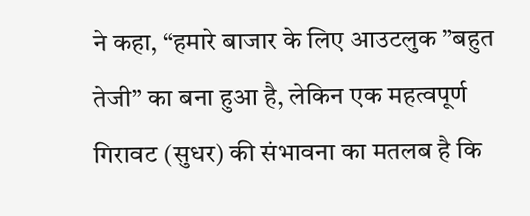ने कहा, “हमारे बाजार के लिए आउटलुक ”बहुत तेजी” का बना हुआ है, लेकिन एक महत्वपूर्ण गिरावट (सुधर) की संभावना का मतलब है कि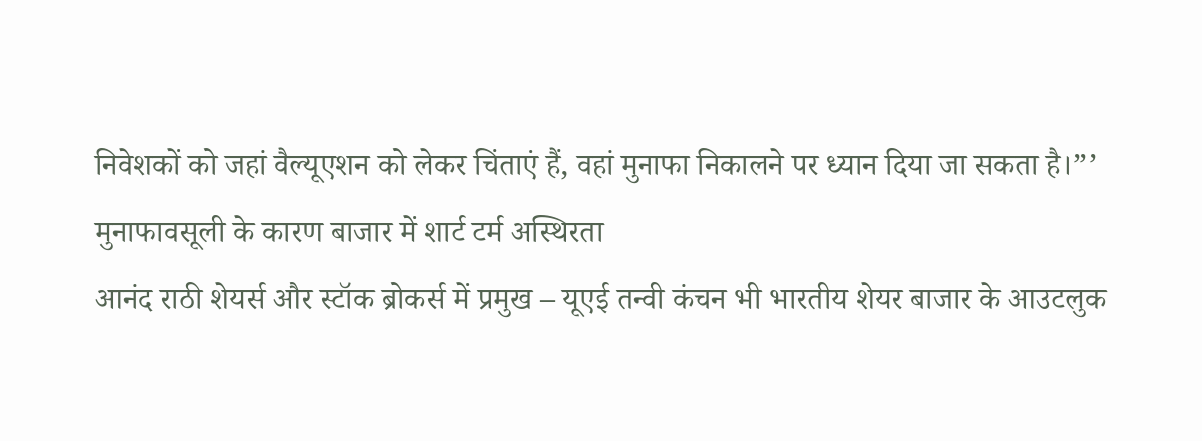निवेशकों को जहां वैल्यूएशन को लेकर चिंताएं हैं, वहां मुनाफा निकालने पर ध्यान दिया जा सकता है।”’
मुनाफावसूली के कारण बाजार में शार्ट टर्म अस्थिरता
आनंद राठी शेयर्स और स्टॉक ब्रोकर्स में प्रमुख – यूएई तन्वी कंचन भी भारतीय शेयर बाजार के आउटलुक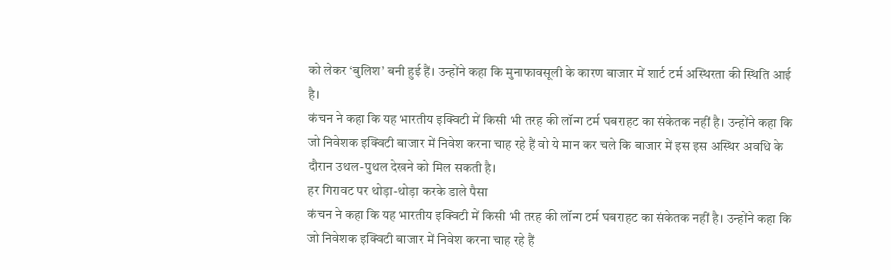को लेकर ‘बुलिश’ बनी हुई हैं। उन्होंने कहा कि मुनाफावसूली के कारण बाजार में शार्ट टर्म अस्थिरता की स्थिति आई है।
कंचन ने कहा कि यह भारतीय इक्विटी में किसी भी तरह की लॉन्ग टर्म घबराहट का संकेतक नहीं है। उन्होंने कहा कि जो निवेशक इक्विटी बाजार में निवेश करना चाह रहे हैं वो ये मान कर चले कि बाजार में इस इस अस्थिर अवधि के दौरान उथल-पुथल देखने को मिल सकती है।
हर गिरावट पर थोड़ा-थोड़ा करके डाले पैसा
कंचन ने कहा कि यह भारतीय इक्विटी में किसी भी तरह की लॉन्ग टर्म घबराहट का संकेतक नहीं है। उन्होंने कहा कि जो निवेशक इक्विटी बाजार में निवेश करना चाह रहे हैं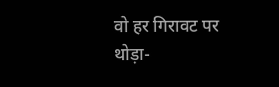वो हर गिरावट पर थोड़ा-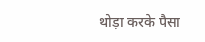थोड़ा करके पैसा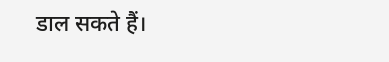डाल सकते हैं।